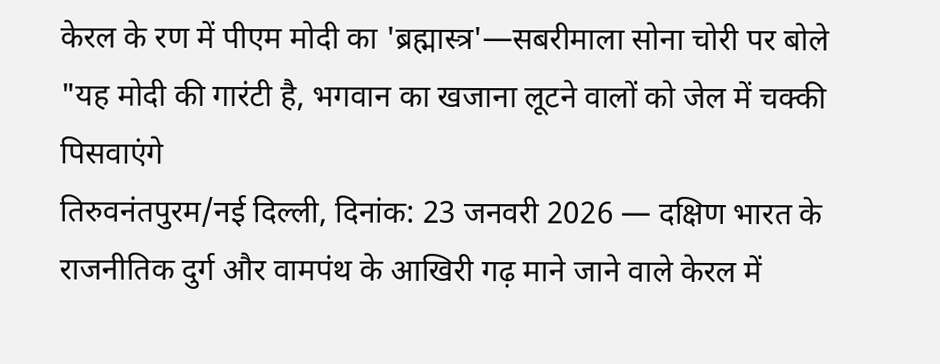केरल के रण में पीएम मोदी का 'ब्रह्मास्त्र'—सबरीमाला सोना चोरी पर बोले "यह मोदी की गारंटी है, भगवान का खजाना लूटने वालों को जेल में चक्की पिसवाएंगे
तिरुवनंतपुरम/नई दिल्ली, दिनांक: 23 जनवरी 2026 — दक्षिण भारत के राजनीतिक दुर्ग और वामपंथ के आखिरी गढ़ माने जाने वाले केरल में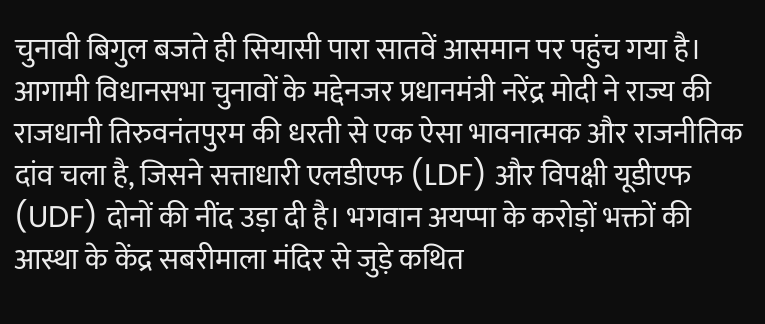चुनावी बिगुल बजते ही सियासी पारा सातवें आसमान पर पहुंच गया है। आगामी विधानसभा चुनावों के मद्देनजर प्रधानमंत्री नरेंद्र मोदी ने राज्य की राजधानी तिरुवनंतपुरम की धरती से एक ऐसा भावनात्मक और राजनीतिक दांव चला है, जिसने सत्ताधारी एलडीएफ (LDF) और विपक्षी यूडीएफ (UDF) दोनों की नींद उड़ा दी है। भगवान अयप्पा के करोड़ों भक्तों की आस्था के केंद्र सबरीमाला मंदिर से जुड़े कथित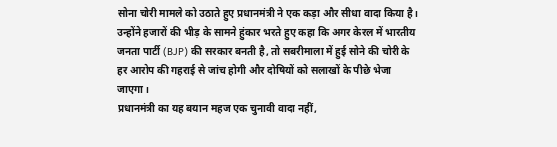सोना चोरी मामले को उठाते हुए प्रधानमंत्री ने एक कड़ा और सीधा वादा किया है। उन्होंने हजारों की भीड़ के सामने हुंकार भरते हुए कहा कि अगर केरल में भारतीय जनता पार्टी (BJP) की सरकार बनती है, तो सबरीमाला में हुई सोने की चोरी के हर आरोप की गहराई से जांच होगी और दोषियों को सलाखों के पीछे भेजा जाएगा।
प्रधानमंत्री का यह बयान महज एक चुनावी वादा नहीं,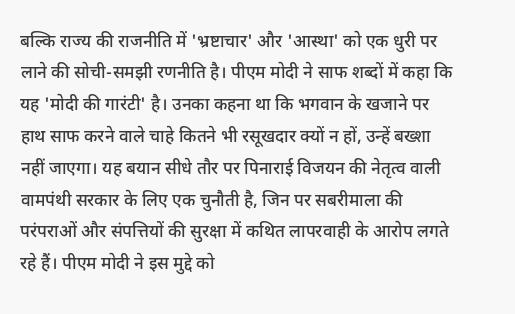बल्कि राज्य की राजनीति में 'भ्रष्टाचार' और 'आस्था' को एक धुरी पर लाने की सोची-समझी रणनीति है। पीएम मोदी ने साफ शब्दों में कहा कि यह 'मोदी की गारंटी' है। उनका कहना था कि भगवान के खजाने पर हाथ साफ करने वाले चाहे कितने भी रसूखदार क्यों न हों, उन्हें बख्शा नहीं जाएगा। यह बयान सीधे तौर पर पिनाराई विजयन की नेतृत्व वाली वामपंथी सरकार के लिए एक चुनौती है, जिन पर सबरीमाला की परंपराओं और संपत्तियों की सुरक्षा में कथित लापरवाही के आरोप लगते रहे हैं। पीएम मोदी ने इस मुद्दे को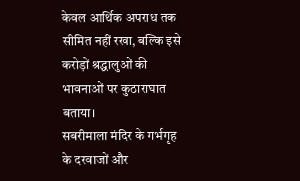केवल आर्थिक अपराध तक सीमित नहीं रखा, बल्कि इसे करोड़ों श्रद्धालुओं की भावनाओं पर कुठाराघात बताया।
सबरीमाला मंदिर के गर्भगृह के दरवाजों और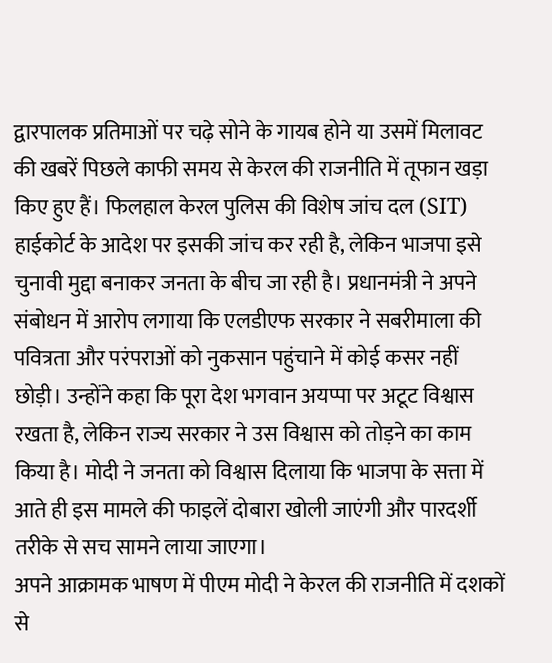द्वारपालक प्रतिमाओं पर चढ़े सोने के गायब होने या उसमें मिलावट की खबरें पिछले काफी समय से केरल की राजनीति में तूफान खड़ा किए हुए हैं। फिलहाल केरल पुलिस की विशेष जांच दल (SIT) हाईकोर्ट के आदेश पर इसकी जांच कर रही है, लेकिन भाजपा इसे चुनावी मुद्दा बनाकर जनता के बीच जा रही है। प्रधानमंत्री ने अपने संबोधन में आरोप लगाया कि एलडीएफ सरकार ने सबरीमाला की पवित्रता और परंपराओं को नुकसान पहुंचाने में कोई कसर नहीं छोड़ी। उन्होंने कहा कि पूरा देश भगवान अयप्पा पर अटूट विश्वास रखता है, लेकिन राज्य सरकार ने उस विश्वास को तोड़ने का काम किया है। मोदी ने जनता को विश्वास दिलाया कि भाजपा के सत्ता में आते ही इस मामले की फाइलें दोबारा खोली जाएंगी और पारदर्शी तरीके से सच सामने लाया जाएगा।
अपने आक्रामक भाषण में पीएम मोदी ने केरल की राजनीति में दशकों से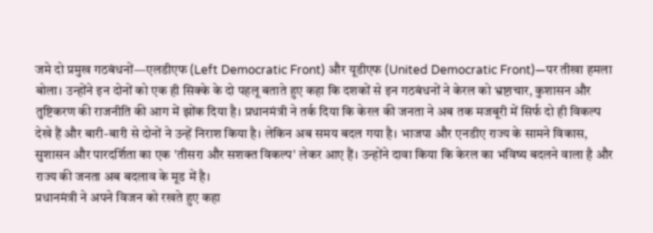जमे दो प्रमुख गठबंधनों—एलडीएफ (Left Democratic Front) और यूडीएफ (United Democratic Front)—पर तीखा हमला बोला। उन्होंने इन दोनों को एक ही सिक्के के दो पहलू बताते हुए कहा कि दशकों से इन गठबंधनों ने केरल को भ्रष्टाचार, कुशासन और तुष्टिकरण की राजनीति की आग में झोंक दिया है। प्रधानमंत्री ने तर्क दिया कि केरल की जनता ने अब तक मजबूरी में सिर्फ दो ही विकल्प देखे हैं और बारी-बारी से दोनों ने उन्हें निराश किया है। लेकिन अब समय बदल गया है। भाजपा और एनडीए राज्य के सामने विकास, सुशासन और पारदर्शिता का एक 'तीसरा और सशक्त विकल्प' लेकर आए हैं। उन्होंने दावा किया कि केरल का भविष्य बदलने वाला है और राज्य की जनता अब बदलाव के मूड में है।
प्रधानमंत्री ने अपने विजन को रखते हुए कहा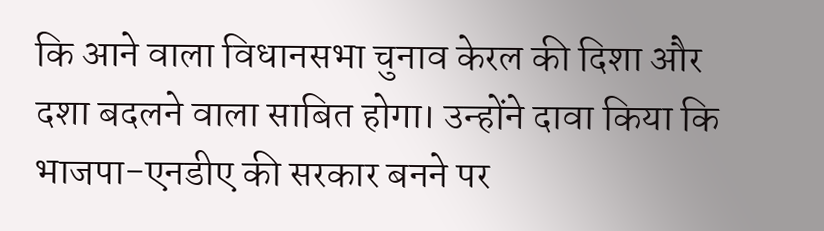कि आने वाला विधानसभा चुनाव केरल की दिशा और दशा बदलने वाला साबित होगा। उन्होंने दावा किया कि भाजपा-एनडीए की सरकार बनने पर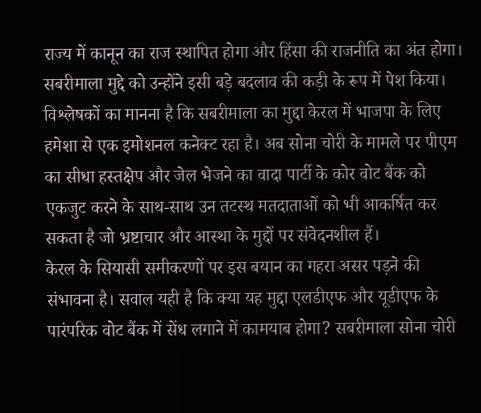राज्य में कानून का राज स्थापित होगा और हिंसा की राजनीति का अंत होगा। सबरीमाला मुद्दे को उन्होंने इसी बड़े बदलाव की कड़ी के रूप में पेश किया। विश्लेषकों का मानना है कि सबरीमाला का मुद्दा केरल में भाजपा के लिए हमेशा से एक इमोशनल कनेक्ट रहा है। अब सोना चोरी के मामले पर पीएम का सीधा हस्तक्षेप और जेल भेजने का वादा पार्टी के कोर वोट बैंक को एकजुट करने के साथ-साथ उन तटस्थ मतदाताओं को भी आकर्षित कर सकता है जो भ्रष्टाचार और आस्था के मुद्दों पर संवेदनशील हैं।
केरल के सियासी समीकरणों पर इस बयान का गहरा असर पड़ने की संभावना है। सवाल यही है कि क्या यह मुद्दा एलडीएफ और यूडीएफ के पारंपरिक वोट बैंक में सेंध लगाने में कामयाब होगा? सबरीमाला सोना चोरी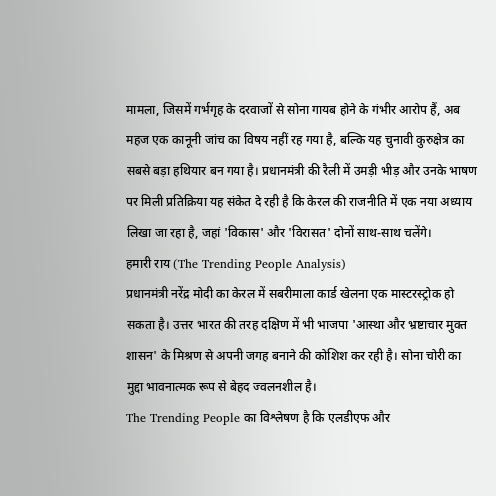मामला, जिसमें गर्भगृह के दरवाजों से सोना गायब होने के गंभीर आरोप हैं, अब महज एक कानूनी जांच का विषय नहीं रह गया है, बल्कि यह चुनावी कुरुक्षेत्र का सबसे बड़ा हथियार बन गया है। प्रधानमंत्री की रैली में उमड़ी भीड़ और उनके भाषण पर मिली प्रतिक्रिया यह संकेत दे रही है कि केरल की राजनीति में एक नया अध्याय लिखा जा रहा है, जहां 'विकास' और 'विरासत' दोनों साथ-साथ चलेंगे।
हमारी राय (The Trending People Analysis)
प्रधानमंत्री नरेंद्र मोदी का केरल में सबरीमाला कार्ड खेलना एक मास्टरस्ट्रोक हो सकता है। उत्तर भारत की तरह दक्षिण में भी भाजपा 'आस्था और भ्रष्टाचार मुक्त शासन' के मिश्रण से अपनी जगह बनाने की कोशिश कर रही है। सोना चोरी का मुद्दा भावनात्मक रूप से बेहद ज्वलनशील है।
The Trending People का विश्लेषण है कि एलडीएफ और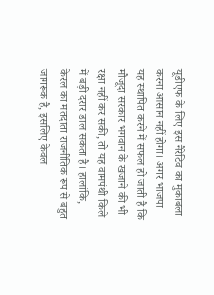यूडीएफ के लिए इस नैरेटिव का मुकाबला करना आसान नहीं होगा। अगर भाजपा यह स्थापित करने में सफल हो जाती है कि मौजूदा सरकार भगवान के खजाने की भी रक्षा नहीं कर सकी, तो यह वामपंथी किले में बड़ी दरार डाल सकता है। हालांकि, केरल का मतदाता राजनीतिक रूप से बहुत जागरूक है, इसलिए केवल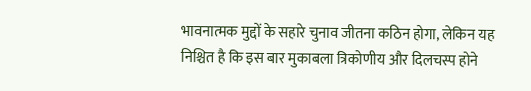भावनात्मक मुद्दों के सहारे चुनाव जीतना कठिन होगा, लेकिन यह निश्चित है कि इस बार मुकाबला त्रिकोणीय और दिलचस्प होने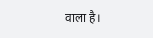वाला है।